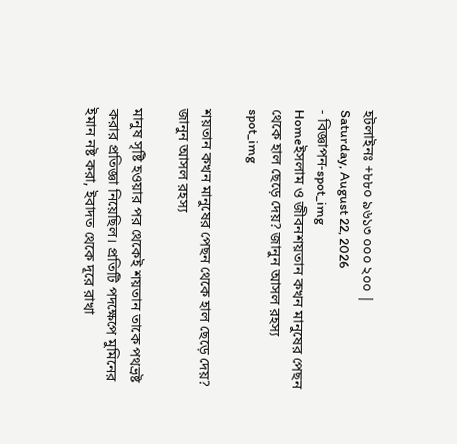হটলাইনঃ +৮৮০ ৯৬১৩ ০০০ ২০০ |
Saturday, August 22, 2026
- বিজ্ঞাপন-spot_img
Homeইসলাম ও জীবনশয়তান কখন মানুষের পেছন থেকে হাল ছেড়ে দেয়? জানুন আসল রহস্য
spot_img

শয়তান কখন মানুষের পেছন থেকে হাল ছেড়ে দেয়? জানুন আসল রহস্য

মানুষ সৃষ্টি হওয়ার পর থেকেই শয়তান তাকে পথভ্রষ্ট করার প্রতিজ্ঞা নিয়েছিল। প্রতিটি পদক্ষেপে মুমিনের ইমান নষ্ট করা, ইবাদত থেকে দূরে রাখা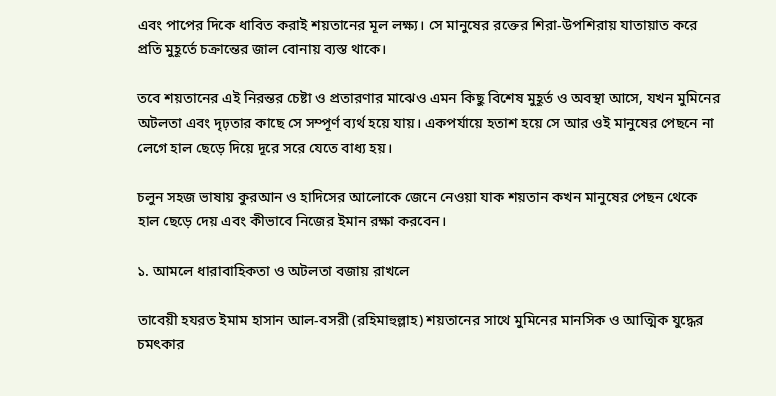এবং পাপের দিকে ধাবিত করাই শয়তানের মূল লক্ষ্য। সে মানুষের রক্তের শিরা-উপশিরায় যাতায়াত করে প্রতি মুহূর্তে চক্রান্তের জাল বোনায় ব্যস্ত থাকে।

তবে শয়তানের এই নিরন্তর চেষ্টা ও প্রতারণার মাঝেও এমন কিছু বিশেষ মুহূর্ত ও অবস্থা আসে, যখন মুমিনের অটলতা এবং দৃঢ়তার কাছে সে সম্পূর্ণ ব্যর্থ হয়ে যায়। একপর্যায়ে হতাশ হয়ে সে আর ওই মানুষের পেছনে না লেগে হাল ছেড়ে দিয়ে দূরে সরে যেতে বাধ্য হয়।

চলুন সহজ ভাষায় কুরআন ও হাদিসের আলোকে জেনে নেওয়া যাক শয়তান কখন মানুষের পেছন থেকে হাল ছেড়ে দেয় এবং কীভাবে নিজের ইমান রক্ষা করবেন।

১. আমলে ধারাবাহিকতা ও অটলতা বজায় রাখলে

তাবেয়ী হযরত ইমাম হাসান আল-বসরী (রহিমাহুল্লাহ) শয়তানের সাথে মুমিনের মানসিক ও আত্মিক যুদ্ধের চমৎকার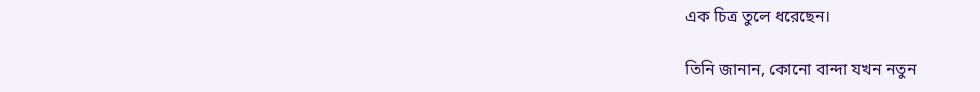এক চিত্র তুলে ধরেছেন।

তিনি জানান, কোনো বান্দা যখন নতুন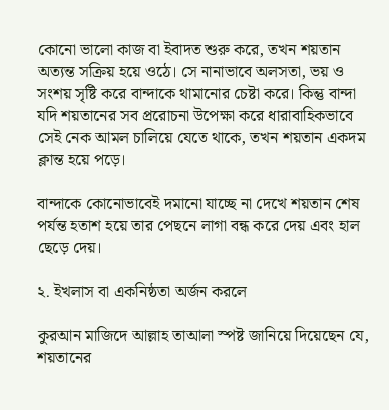কোনো ভালো কাজ বা ইবাদত শুরু করে, তখন শয়তান অত্যন্ত সক্রিয় হয়ে ওঠে। সে নানাভাবে অলসতা, ভয় ও সংশয় সৃষ্টি করে বান্দাকে থামানোর চেষ্টা করে। কিন্তু বান্দা যদি শয়তানের সব প্ররোচনা উপেক্ষা করে ধারাবাহিকভাবে সেই নেক আমল চালিয়ে যেতে থাকে, তখন শয়তান একদম ক্লান্ত হয়ে পড়ে।

বান্দাকে কোনোভাবেই দমানো যাচ্ছে না দেখে শয়তান শেষ পর্যন্ত হতাশ হয়ে তার পেছনে লাগা বন্ধ করে দেয় এবং হাল ছেড়ে দেয়।

২. ইখলাস বা একনিষ্ঠতা অর্জন করলে

কুরআন মাজিদে আল্লাহ তাআলা স্পষ্ট জানিয়ে দিয়েছেন যে, শয়তানের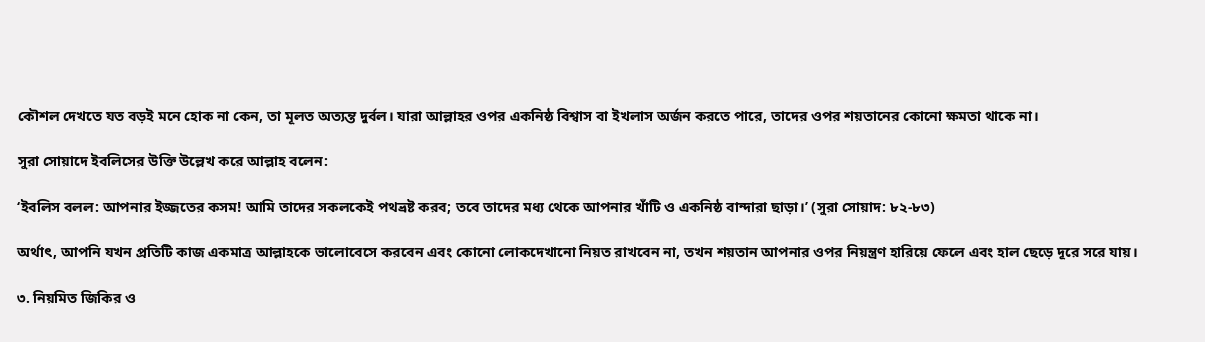কৌশল দেখতে যত বড়ই মনে হোক না কেন, তা মূলত অত্যন্ত দুর্বল। যারা আল্লাহর ওপর একনিষ্ঠ বিশ্বাস বা ইখলাস অর্জন করতে পারে, তাদের ওপর শয়তানের কোনো ক্ষমতা থাকে না।

সুরা সোয়াদে ইবলিসের উক্তি উল্লেখ করে আল্লাহ বলেন:

‘ইবলিস বলল: আপনার ইজ্জতের কসম! আমি তাদের সকলকেই পথভ্রষ্ট করব; তবে তাদের মধ্য থেকে আপনার খাঁটি ও একনিষ্ঠ বান্দারা ছাড়া।’ (সুরা সোয়াদ: ৮২-৮৩)

অর্থাৎ, আপনি যখন প্রতিটি কাজ একমাত্র আল্লাহকে ভালোবেসে করবেন এবং কোনো লোকদেখানো নিয়ত রাখবেন না, তখন শয়তান আপনার ওপর নিয়ন্ত্রণ হারিয়ে ফেলে এবং হাল ছেড়ে দূরে সরে যায়।

৩. নিয়মিত জিকির ও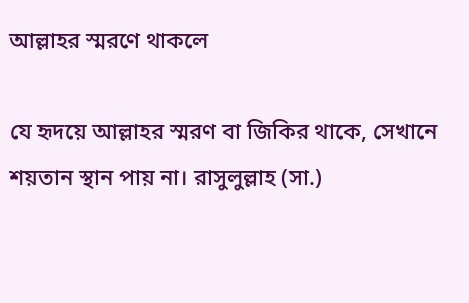আল্লাহর স্মরণে থাকলে

যে হৃদয়ে আল্লাহর স্মরণ বা জিকির থাকে, সেখানে শয়তান স্থান পায় না। রাসুলুল্লাহ (সা.)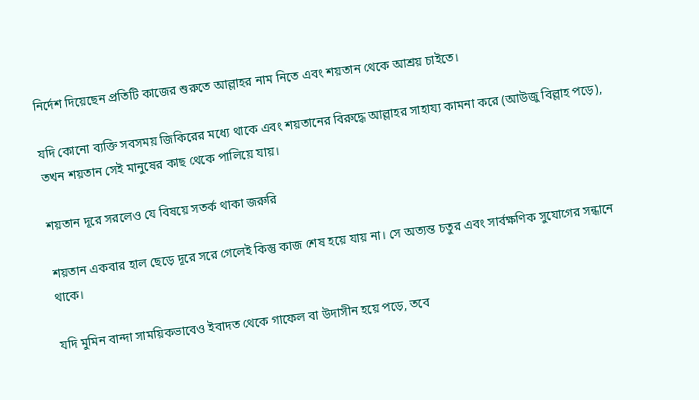নির্দেশ দিয়েছেন প্রতিটি কাজের শুরুতে আল্লাহর নাম নিতে এবং শয়তান থেকে আশ্রয় চাইতে।

যদি কোনো ব্যক্তি সবসময় জিকিরের মধ্যে থাকে এবং শয়তানের বিরুদ্ধে আল্লাহর সাহায্য কামনা করে (আউজু বিল্লাহ পড়ে), তখন শয়তান সেই মানুষের কাছ থেকে পালিয়ে যায়।

শয়তান দূরে সরলেও যে বিষয়ে সতর্ক থাকা জরুরি

শয়তান একবার হাল ছেড়ে দূরে সরে গেলেই কিন্তু কাজ শেষ হয়ে যায় না। সে অত্যন্ত চতুর এবং সার্বক্ষণিক সুযোগের সন্ধানে থাকে।

যদি মুমিন বান্দা সাময়িকভাবেও ইবাদত থেকে গাফেল বা উদাসীন হয়ে পড়ে, তবে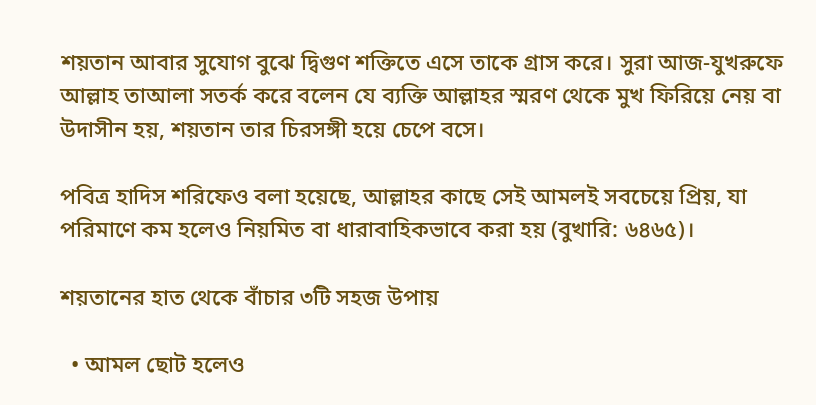শয়তান আবার সুযোগ বুঝে দ্বিগুণ শক্তিতে এসে তাকে গ্রাস করে। সুরা আজ-যুখরুফে আল্লাহ তাআলা সতর্ক করে বলেন যে ব্যক্তি আল্লাহর স্মরণ থেকে মুখ ফিরিয়ে নেয় বা উদাসীন হয়, শয়তান তার চিরসঙ্গী হয়ে চেপে বসে।

পবিত্র হাদিস শরিফেও বলা হয়েছে, আল্লাহর কাছে সেই আমলই সবচেয়ে প্রিয়, যা পরিমাণে কম হলেও নিয়মিত বা ধারাবাহিকভাবে করা হয় (বুখারি: ৬৪৬৫)।

শয়তানের হাত থেকে বাঁচার ৩টি সহজ উপায়

  • আমল ছোট হলেও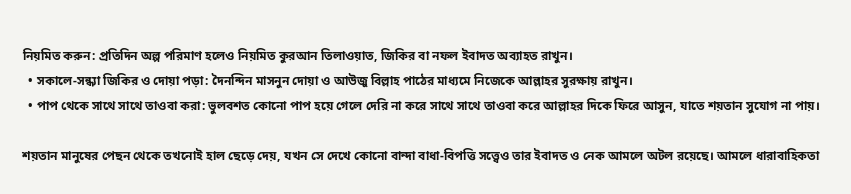নিয়মিত করুন: প্রতিদিন অল্প পরিমাণ হলেও নিয়মিত কুরআন তিলাওয়াত, জিকির বা নফল ইবাদত অব্যাহত রাখুন।
  • সকালে-সন্ধ্যা জিকির ও দোয়া পড়া: দৈনন্দিন মাসনুন দোয়া ও আউজু বিল্লাহ পাঠের মাধ্যমে নিজেকে আল্লাহর সুরক্ষায় রাখুন।
  • পাপ থেকে সাথে সাথে তাওবা করা: ভুলবশত কোনো পাপ হয়ে গেলে দেরি না করে সাথে সাথে তাওবা করে আল্লাহর দিকে ফিরে আসুন, যাতে শয়তান সুযোগ না পায়।

শয়তান মানুষের পেছন থেকে তখনোই হাল ছেড়ে দেয়, যখন সে দেখে কোনো বান্দা বাধা-বিপত্তি সত্ত্বেও তার ইবাদত ও নেক আমলে অটল রয়েছে। আমলে ধারাবাহিকতা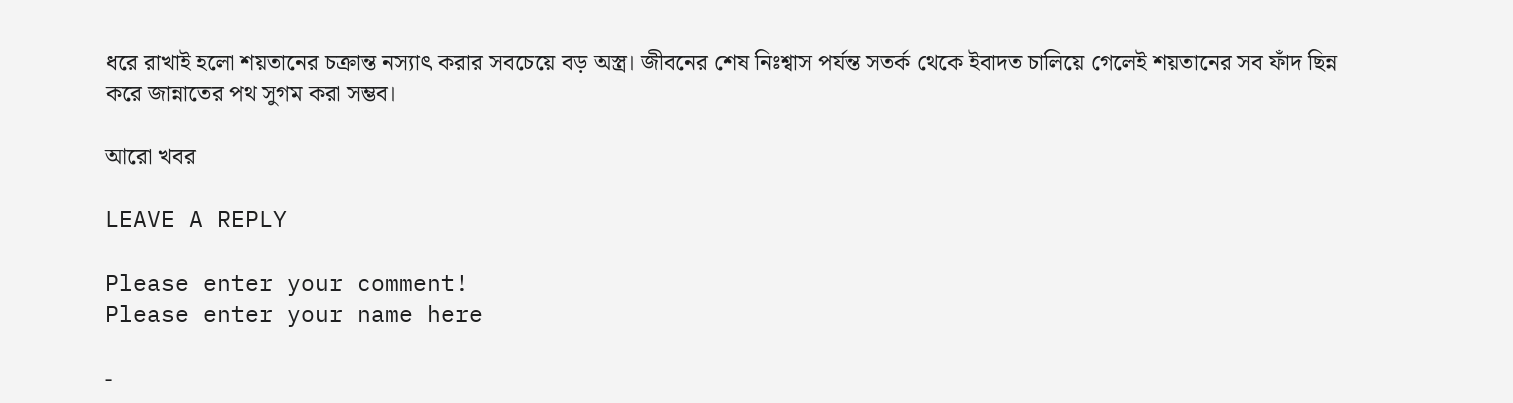ধরে রাখাই হলো শয়তানের চক্রান্ত নস্যাৎ করার সবচেয়ে বড় অস্ত্র। জীবনের শেষ নিঃশ্বাস পর্যন্ত সতর্ক থেকে ইবাদত চালিয়ে গেলেই শয়তানের সব ফাঁদ ছিন্ন করে জান্নাতের পথ সুগম করা সম্ভব।

আরো খবর

LEAVE A REPLY

Please enter your comment!
Please enter your name here

-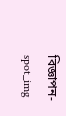বিজ্ঞাপন-spot_img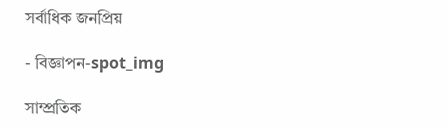সর্বাধিক জনপ্রিয়

- বিজ্ঞাপন-spot_img

সাম্প্রতিক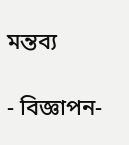মন্তব্য

- বিজ্ঞাপন-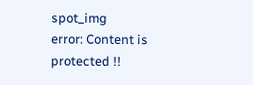spot_img
error: Content is protected !!